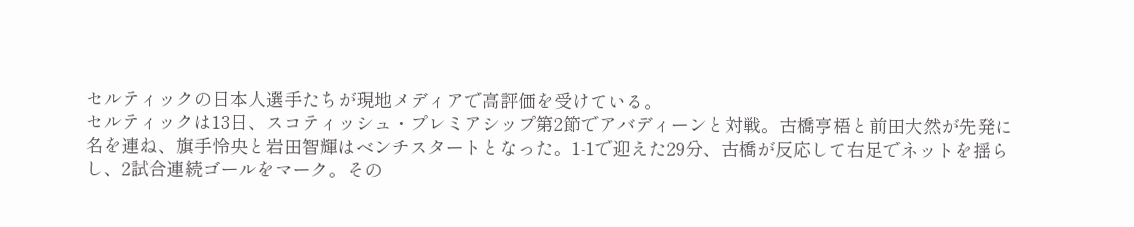セルティックの日本人選手たちが現地メディアで高評価を受けている。
セルティックは13日、スコティッシュ・プレミアシップ第2節でアバディーンと対戦。古橋亨梧と前田大然が先発に名を連ね、旗手怜央と岩田智輝はベンチスタートとなった。1-1で迎えた29分、古橋が反応して右足でネットを揺らし、2試合連続ゴールをマーク。その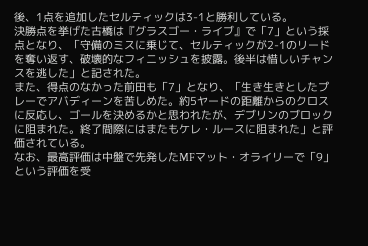後、1点を追加したセルティックは3-1と勝利している。
決勝点を挙げた古橋は『グラスゴー・ライブ』で「7」という採点となり、「守備のミスに乗じて、セルティックが2-1のリードを奪い返す、破壊的なフィニッシュを披露。後半は惜しいチャンスを逃した」と記された。
また、得点のなかった前田も「7」となり、「生き生きとしたプレーでアバディーンを苦しめた。約5ヤードの距離からのクロスに反応し、ゴールを決めるかと思われたが、デブリンのブロックに阻まれた。終了間際にはまたもケレ・ルースに阻まれた」と評価されている。
なお、最高評価は中盤で先発したMFマット・オライリーで「9」という評価を受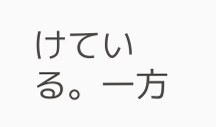けている。一方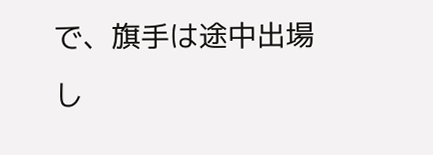で、旗手は途中出場し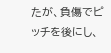たが、負傷でピッチを後にし、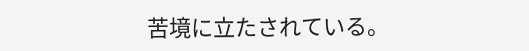苦境に立たされている。